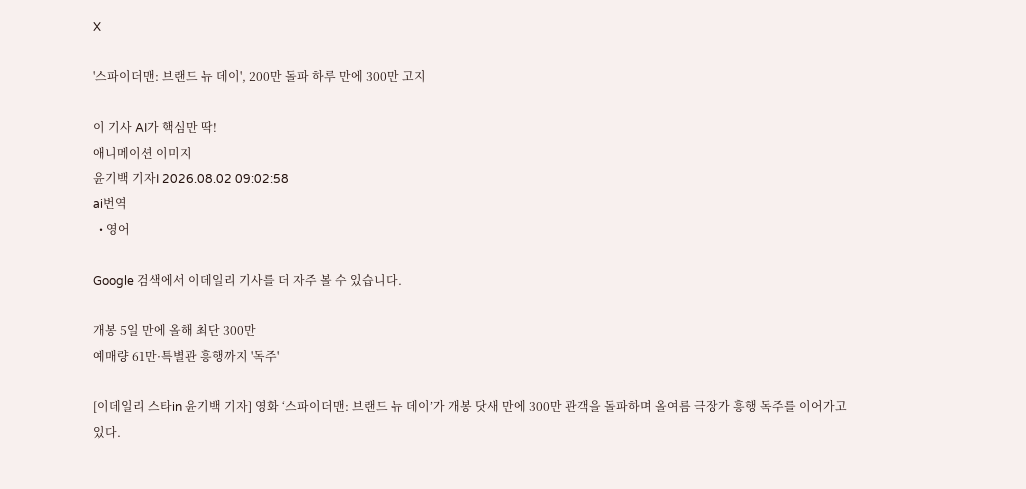X

'스파이더맨: 브랜드 뉴 데이', 200만 돌파 하루 만에 300만 고지

이 기사 AI가 핵심만 딱!
애니메이션 이미지
윤기백 기자I 2026.08.02 09:02:58
ai번역
  • 영어

Google 검색에서 이데일리 기사를 더 자주 볼 수 있습니다.

개봉 5일 만에 올해 최단 300만
예매량 61만·특별관 흥행까지 '독주'

[이데일리 스타in 윤기백 기자] 영화 ‘스파이더맨: 브랜드 뉴 데이’가 개봉 닷새 만에 300만 관객을 돌파하며 올여름 극장가 흥행 독주를 이어가고 있다.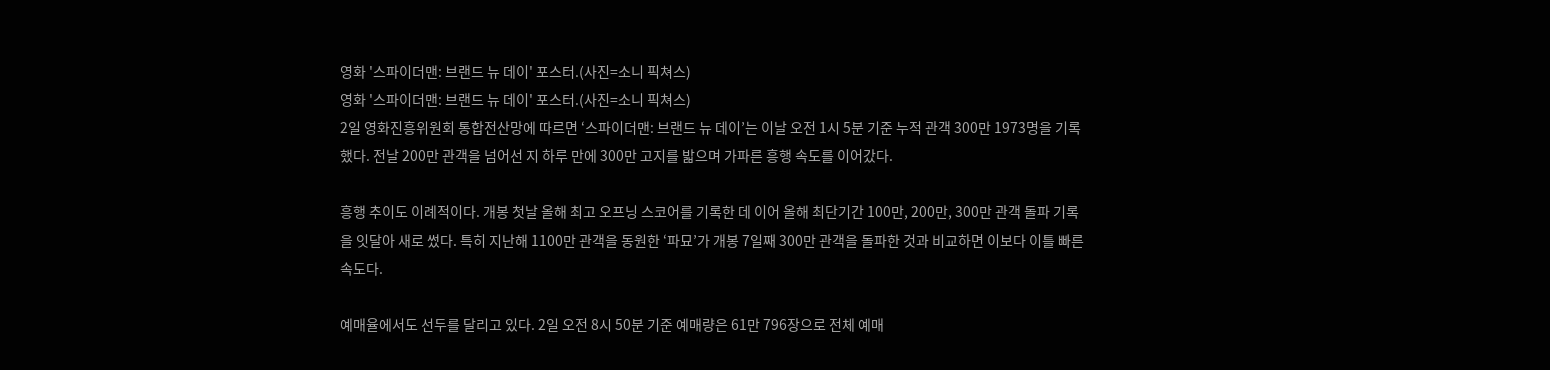영화 '스파이더맨: 브랜드 뉴 데이' 포스터.(사진=소니 픽쳐스)
영화 '스파이더맨: 브랜드 뉴 데이' 포스터.(사진=소니 픽쳐스)
2일 영화진흥위원회 통합전산망에 따르면 ‘스파이더맨: 브랜드 뉴 데이’는 이날 오전 1시 5분 기준 누적 관객 300만 1973명을 기록했다. 전날 200만 관객을 넘어선 지 하루 만에 300만 고지를 밟으며 가파른 흥행 속도를 이어갔다.

흥행 추이도 이례적이다. 개봉 첫날 올해 최고 오프닝 스코어를 기록한 데 이어 올해 최단기간 100만, 200만, 300만 관객 돌파 기록을 잇달아 새로 썼다. 특히 지난해 1100만 관객을 동원한 ‘파묘’가 개봉 7일째 300만 관객을 돌파한 것과 비교하면 이보다 이틀 빠른 속도다.

예매율에서도 선두를 달리고 있다. 2일 오전 8시 50분 기준 예매량은 61만 796장으로 전체 예매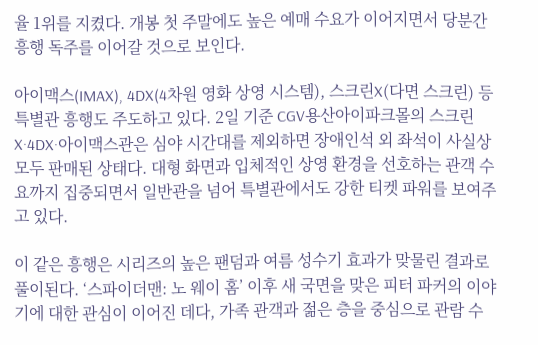율 1위를 지켰다. 개봉 첫 주말에도 높은 예매 수요가 이어지면서 당분간 흥행 독주를 이어갈 것으로 보인다.

아이맥스(IMAX), 4DX(4차원 영화 상영 시스템), 스크린X(다면 스크린) 등 특별관 흥행도 주도하고 있다. 2일 기준 CGV용산아이파크몰의 스크린X·4DX·아이맥스관은 심야 시간대를 제외하면 장애인석 외 좌석이 사실상 모두 판매된 상태다. 대형 화면과 입체적인 상영 환경을 선호하는 관객 수요까지 집중되면서 일반관을 넘어 특별관에서도 강한 티켓 파워를 보여주고 있다.

이 같은 흥행은 시리즈의 높은 팬덤과 여름 성수기 효과가 맞물린 결과로 풀이된다. ‘스파이더맨: 노 웨이 홈’ 이후 새 국면을 맞은 피터 파커의 이야기에 대한 관심이 이어진 데다, 가족 관객과 젊은 층을 중심으로 관람 수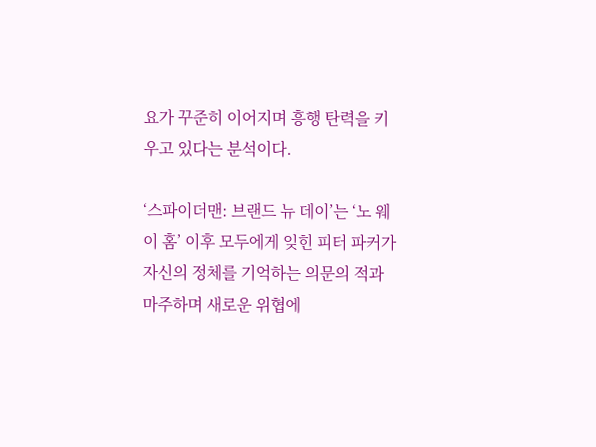요가 꾸준히 이어지며 흥행 탄력을 키우고 있다는 분석이다.

‘스파이더맨: 브랜드 뉴 데이’는 ‘노 웨이 홈’ 이후 모두에게 잊힌 피터 파커가 자신의 정체를 기억하는 의문의 적과 마주하며 새로운 위협에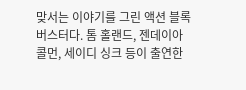맞서는 이야기를 그린 액션 블록버스터다. 톰 홀랜드, 젠데이아 콜먼, 세이디 싱크 등이 출연한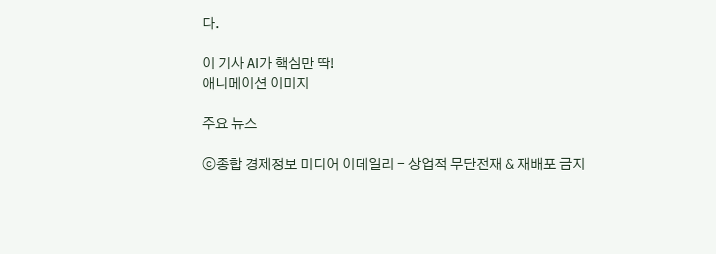다.

이 기사 AI가 핵심만 딱!
애니메이션 이미지

주요 뉴스

ⓒ종합 경제정보 미디어 이데일리 - 상업적 무단전재 & 재배포 금지